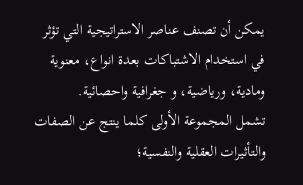يمكن أن تصنف عناصر الاستراتيجية التي تؤثر في استخدام الاشتباكات بعدة انواع، معنوية ومادية، ورياضية، و جغرافية واحصائية.
تشمل المجموعة الأولى كلما ينتج عن الصفات والتأثيرات العقلية والنفسية؛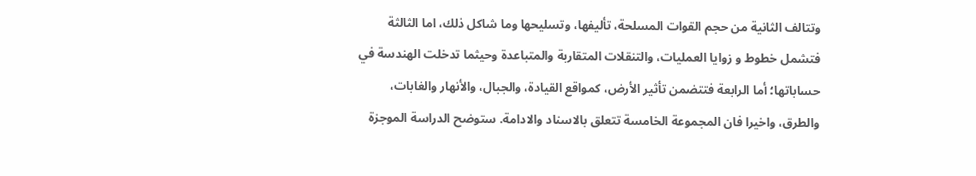وتتالف الثانية من حجم القوات المسلحة، تأليفها، وتسليحها وما شاكل ذلك، اما الثالثة فتشمل خطوط و زوايا العمليات، والتنقلات المتقاربة والمتباعدة وحيثما تدخلت الهندسة في حساباتها؛ أما الرابعة فتتضمن تأثير الأرض، كمواقع القيادة، والجبال، والأنهار والغابات، والطرق، واخيرا فان المجموعة الخامسة تتعلق بالاسناد والادامة. ستوضح الدراسة الموجزة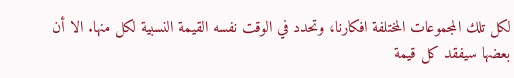لكل تلك المجموعات المختلفة افكارنا، وتحدد في الوقت نفسه القيمة النسبية لكل منها. الا أن بعضها سيفقد كل قيمة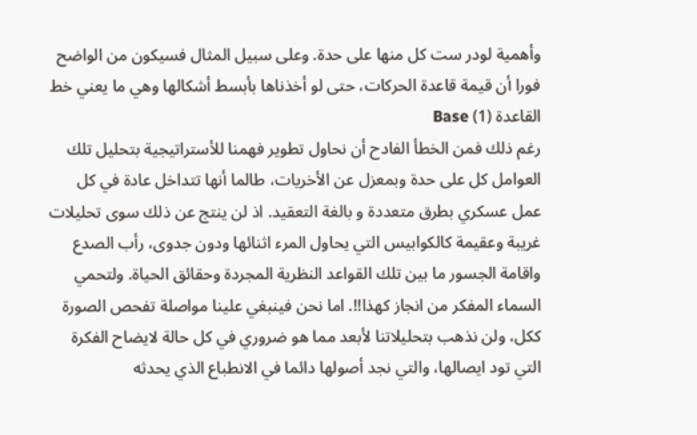وأهمية لودر ست كل منها على حدة. وعلى سبيل المثال فسيكون من الواضح فورا أن قيمة قاعدة الحركات، حتى لو أخذناها بأبسط أشكالها وهي ما يعني خط القاعدة (1) Base
رغم ذلك فمن الخطأ الفادح أن نحاول تطوير فهمنا للأستراتيجية بتحليل تلك العوامل كل على حدة وبمعزل عن الأخريات، طالما أنها تتداخل عادة في كل عمل عسكري بطرق متعددة و بالغة التعقيد. اذ لن ينتج عن ذلك سوى تحليلات غريبة وعقيمة كالكوابيس التي يحاول المرء اثنائها ودون جدوى، رأب الصدع واقامة الجسور ما بين تلك القواعد النظرية المجردة وحقائق الحياة. ولتحمي السماء المفكر من انجاز كهذا!!. اما نحن فينبغي علينا مواصلة تفحص الصورة ككل، ولن نذهب بتحليلاتنا لأبعد مما هو ضروري في كل حالة لايضاح الفكرة التي تود ايصالها، والتي نجد أصولها دائما في الانطباع الذي يحدثه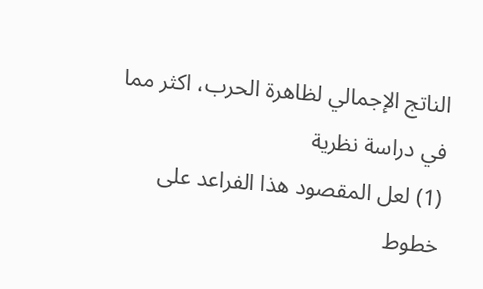الناتج الإجمالي لظاهرة الحرب، اكثر مما في دراسة نظرية
(1) لعل المقصود هذا الفراعد على خطوط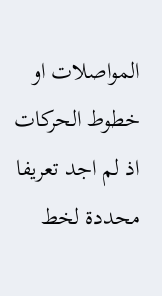المواصلات او خطوط الحركات اذ لم اجد تعريفا محددة لخط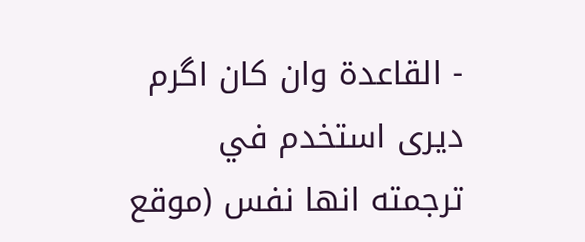- القاعدة وان كان اگرم ديرى استخدم في ترجمته انها نفس (موقع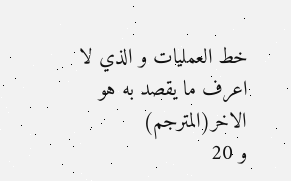خط العمليات و الذي لا اعرف ما يقصد به هو الاخر(المترجم)
و 20